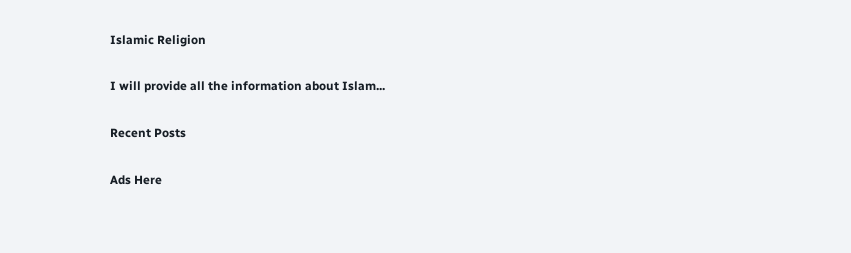Islamic Religion

I will provide all the information about Islam...

Recent Posts

Ads Here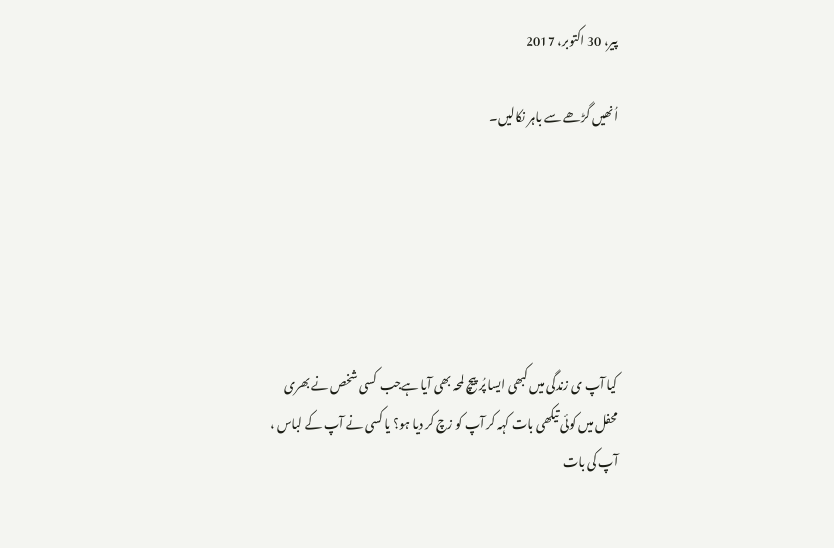پیر، 30 اکتوبر، 2017

اُنھیں گڑھے سے باہر نکالیں۔






کیا آپ ی زندگی میں کبھی ایسا پُر پیچ لمحہ بھی آیا ہےجب  کسی شخص نے بھری محفل میں کوئی تیکھی بات کہہ کر آپ کو زچ کر دیا ہو؟ یا کسی نے آپ کے لباس ، آپ کی بات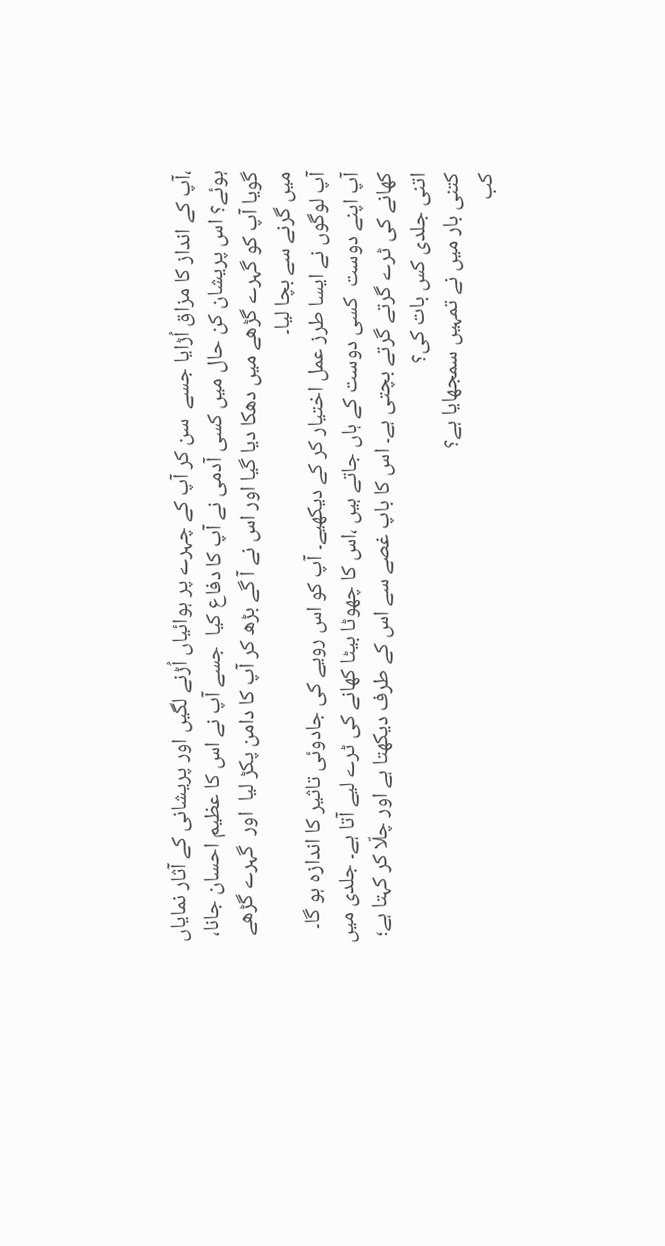،آپ کے انداز کا مزاق اُڑایا جسے  سن کر آپ کے چہرے پر ہوائیاں اُڑنے لگیں اور پریشانی کے آثار نمایاں ہوئے؟ اس پریشان کن حال میں کسی آدمی نے آپ کا دفاع کیا  جسے آپ نے اس کا عظیم احسان جانا، گویا آپ کو گہرے گڑھے میں دھکا دیا گیا اور اس نے آ گے بڑھ کر آپ کا دامن پکڑ لیا  اور  گہرے گڑھے میں گرنے سے بچا لیا۔
آپ لوگوں نے ایسا طرز عمل اختیار کر کے دیکھیے۔ آپ کو اس رویے کی جادوئی تاثیر کا اندازہ ہو گا۔ آپ اپنے دوست  کسی دوست کے ہاں جاتے ہیں ،اس کا چھوٹا بیٹا کھانے کی ٹرے لیے آتا ہے۔ جلدی میں کھانے کی ٹرے گرتے گرتے بچتی ہے۔ اس کا باپ غصے سے اس کے طرف دیکھتا ہے اور چلّا کر کہتا ہے؛
اتنی جلدی کس بات کی؟
کتنی بار میں نے تمہیں سمجھایا ہے؟
کب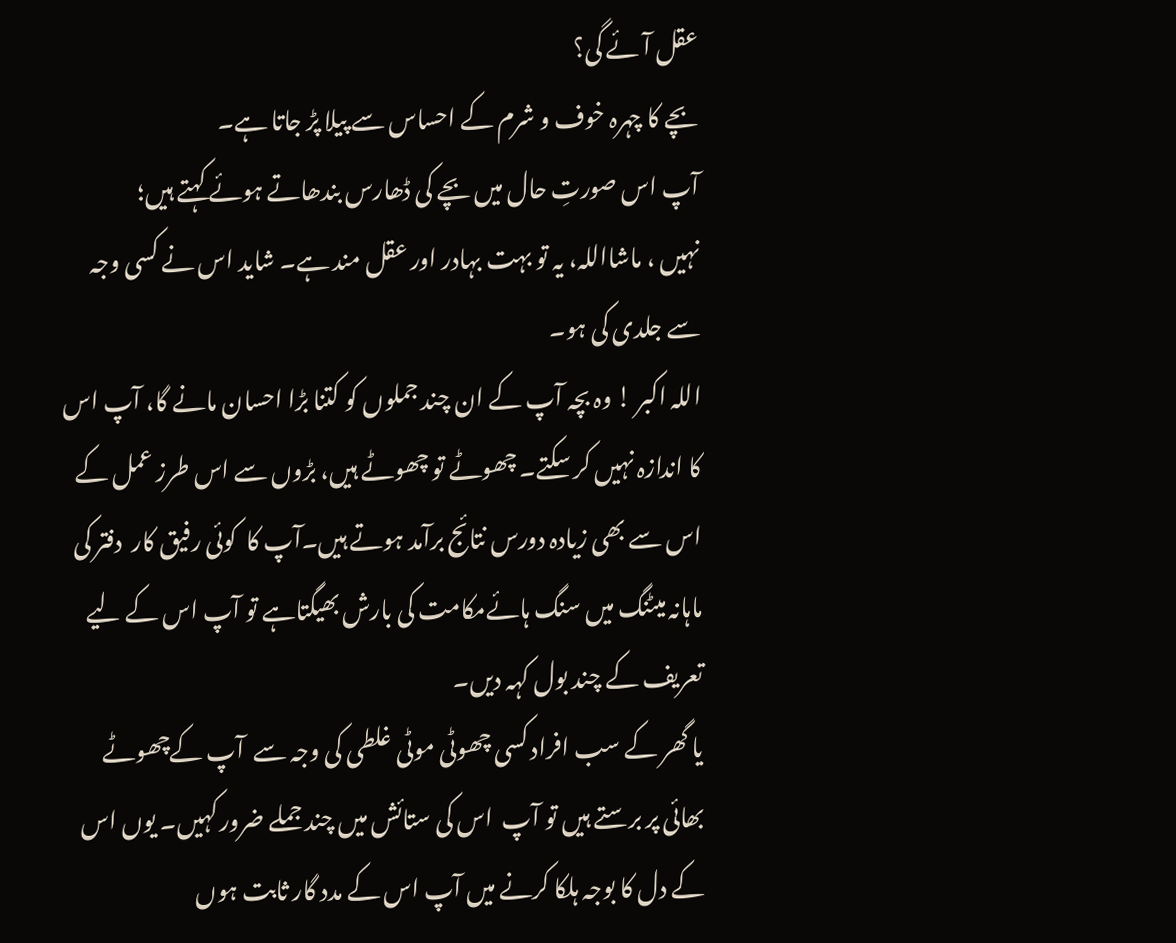عقل آئے گی؟
بچے کا چہرہ خوف و شرم کے احساس سے پیلا پڑ جاتا ہے۔
آپ اس صورتِ حال میں بچے کی ڈھارس بندھاتے ہوئے کہتے ہیں؛
نہیں ، ماشااللہ، یہ تو بہت بہادر اور عقل مند ہے۔ شاید اس نے کسی وجہ سے جلدی کی ہو۔
اللہ اکبر ! وہ بچہ آپ کے ان چند جملوں کو کتنا بڑا احسان مانے گا، آپ اس کا اندازہ نہیں کر سکتے۔ چھوٹے تو چھوٹے ہیں، بڑوں سے اس طرز عمل کے  اس سے بھی زیادہ دورس نتائج برآمد ہوتے ہیں۔آپ کا  کوئی رفیق کار  دفتر کی ماہانہ میٹنگ میں سنگ ہائےمکامت کی بارش بھیگتاہے تو آپ اس کے لیے تعریف کے چند بول کہہ دیں۔
یا گھر کے سب افراد کسی چھوٹی موٹی غلطی کی وجہ سے  آپ کےچھوٹے بھائی پر برستے ہیں تو آپ  اس کی ستائش میں چند جملے ضرور کہیں۔ یوں اس کے دل کا بوجہ ہلکا کرنے میں آپ اس کے مدد گار ثابت ہوں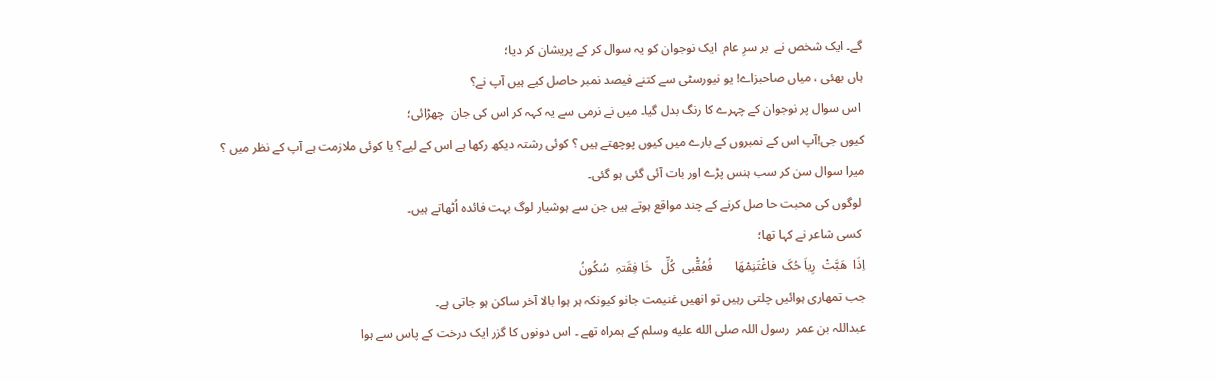گے۔ ایک شخص نے  بر سرِ عام  ایک نوجوان کو یہ سوال کر کے پریشان کر دیا؛
ہاں بھئی ، میاں صاحبزاے! یو نیورسٹی سے کتنے فیصد نمبر حاصل کیے ہیں آپ نے؟
 اس سوال پر نوجوان کے چہرے کا رنگ بدل گیا۔ میں نے نرمی سے یہ کہہ کر اس کی جان  چھڑائی؛
کیوں جی!آپ اس کے نمبروں کے بارے میں کیوں پوچھتے ہیں ؟ کوئی رشتہ دیکھ رکھا ہے اس کے لیے؟ یا کوئی ملازمت ہے آپ کے نظر میں ؟
میرا سوال سن کر سب ہنس پڑے اور بات آئی گئی ہو گئی۔
 لوگوں کی محبت حا صل کرنے کے چند مواقع ہوتے ہیں جن سے ہوشیار لوگ بہت فائدہ اُٹھاتے ہیں۔
 کسی شاعر نے کہا تھا؛
اِذَا  ھَبَّتْ  رِیاَ حُکَ  فاغْتَنِمْھَا       فُعُقّْبی  کُلِّ   خَا فِقَتہِ  سُکُونُ
جب تمھاری ہوائیں چلتی رہیں تو انھیں غنیمت جانو کیونکہ ہر ہوا بالا آخر ساکن ہو جاتی ہے۔
عبداللہ بن عمر  رسول اللہ صلى الله عليه وسلم کے ہمراہ تھے ۔ اس دونوں کا گزر ایک درخت کے پاس سے ہوا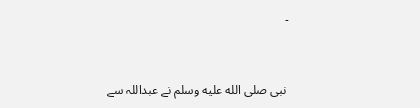۔



 نبی صلى الله عليه وسلم نے عبداللہ سے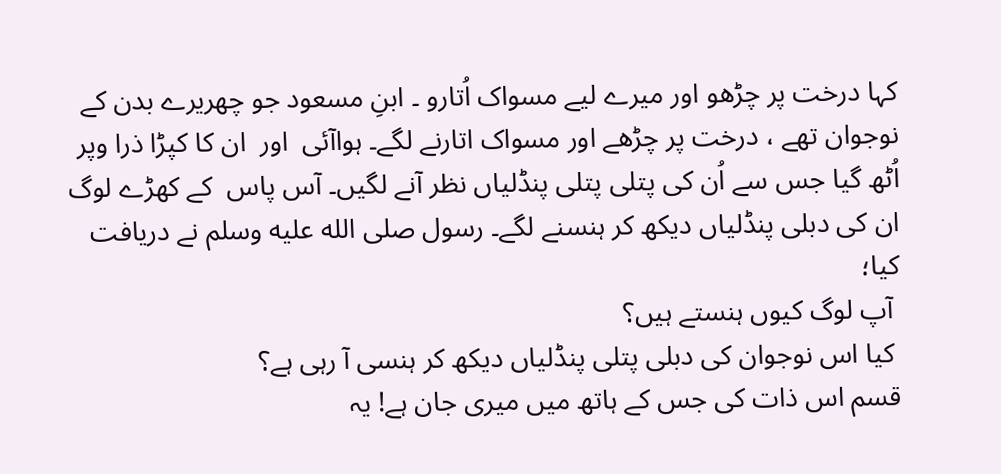کہا درخت پر چڑھو اور میرے لیے مسواک اُتارو ۔ ابنِ مسعود جو چھریرے بدن کے نوجوان تھے ، درخت پر چڑھے اور مسواک اتارنے لگے۔ ہواآئی  اور  ان کا کپڑا ذرا وپر اُٹھ گیا جس سے اُن کی پتلی پتلی پنڈلیاں نظر آنے لگیں۔ آس پاس  کے کھڑے لوگ ان کی دبلی پنڈلیاں دیکھ کر ہنسنے لگے۔ رسول صلى الله عليه وسلم نے دریافت کیا؛
 آپ لوگ کیوں ہنستے ہیں؟
 کیا اس نوجوان کی دبلی پتلی پنڈلیاں دیکھ کر ہنسی آ رہی ہے؟
قسم اس ذات کی جس کے ہاتھ میں میری جان ہے! یہ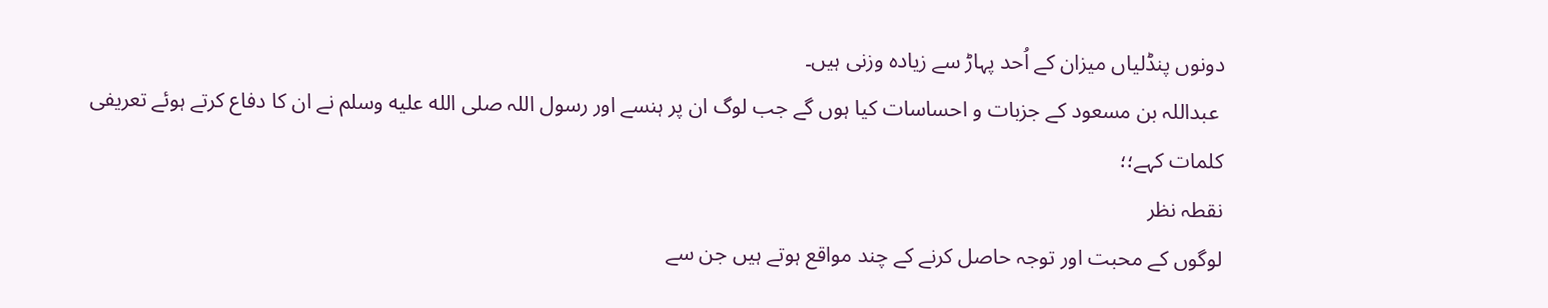دونوں پنڈلیاں میزان کے اُحد پہاڑ سے زیادہ وزنی ہیں۔
 عبداللہ بن مسعود کے جزبات و احساسات کیا ہوں گے جب لوگ ان پر ہنسے اور رسول اللہ صلى الله عليه وسلم نے ان کا دفاع کرتے ہوئے تعریفی کلمات کہے؛؛
نقطہ نظر
لوگوں کے محبت اور توجہ حاصل کرنے کے چند مواقع ہوتے ہیں جن سے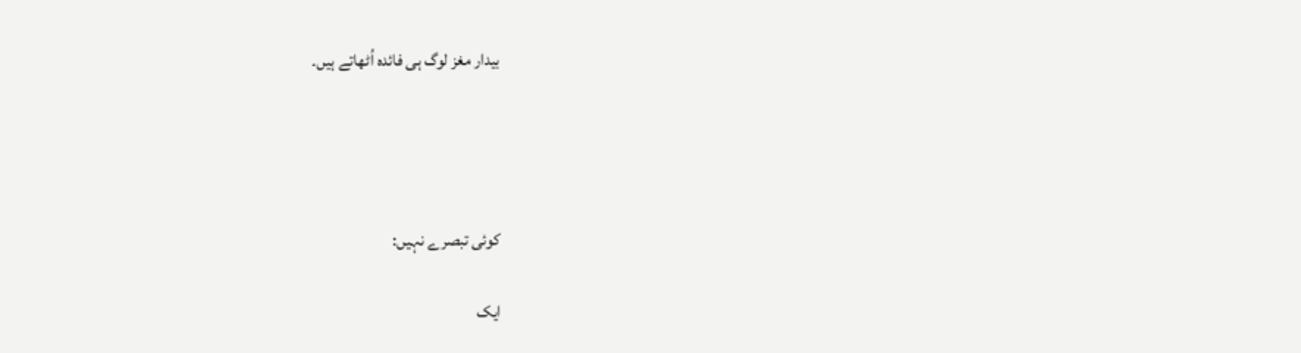بیدار مغز لوگ ہی فائدہ اُٹھاتے ہیں۔




کوئی تبصرے نہیں:

ایک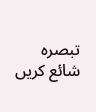تبصرہ شائع کریں